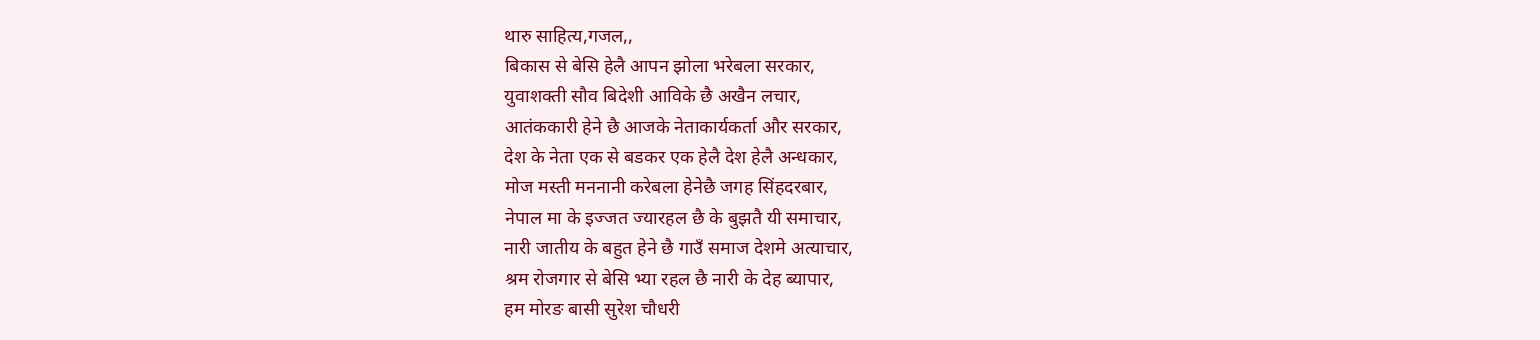थारु साहित्य,गजल,,
बिकास से बेसि हेलै आपन झोला भरेबला सरकार,
युवाशक्ती सौव बिदेशी आविके छै अखैन लचार,
आतंककारी हेने छै आजके नेताकार्यकर्ता और सरकार,
देश के नेता एक से बडकर एक हेलै देश हेलै अन्धकार,
मोज मस्ती मननानी करेबला हेनेछै जगह सिंहदरबार,
नेपाल मा के इज्जत ज्यारहल छै के बुझतै यी समाचार,
नारी जातीय के बहुत हेने छै गाउँ समाज देशमे अत्याचार,
श्रम रोजगार से बेसि भ्या रहल छै नारी के देह ब्यापार,
हम मोरङ बासी सुरेश चौधरी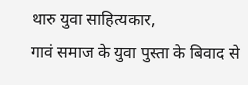थारु युवा साहित्यकार,
गावं समाज के युवा पुस्ता के बिवाद से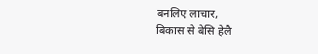बनलिए लाचार,
बिकास से बेसि हेलै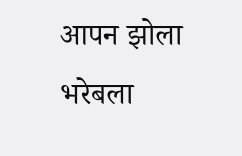आपन झोला भरेबला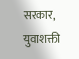सरकार,
युवाशक्ती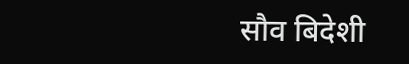सौव बिदेशी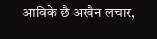आविके छै अखैन लचार,